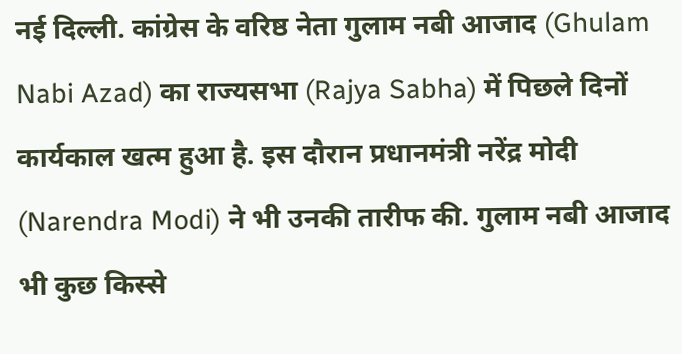नई दिल्ली. कांग्रेस के वरिष्ठ नेता गुलाम नबी आजाद (Ghulam Nabi Azad) का राज्यसभा (Rajya Sabha) में पिछले दिनों कार्यकाल खत्म हुआ है. इस दौरान प्रधानमंत्री नरेंद्र मोदी (Narendra Modi) ने भी उनकी तारीफ की. गुलाम नबी आजाद भी कुछ किस्से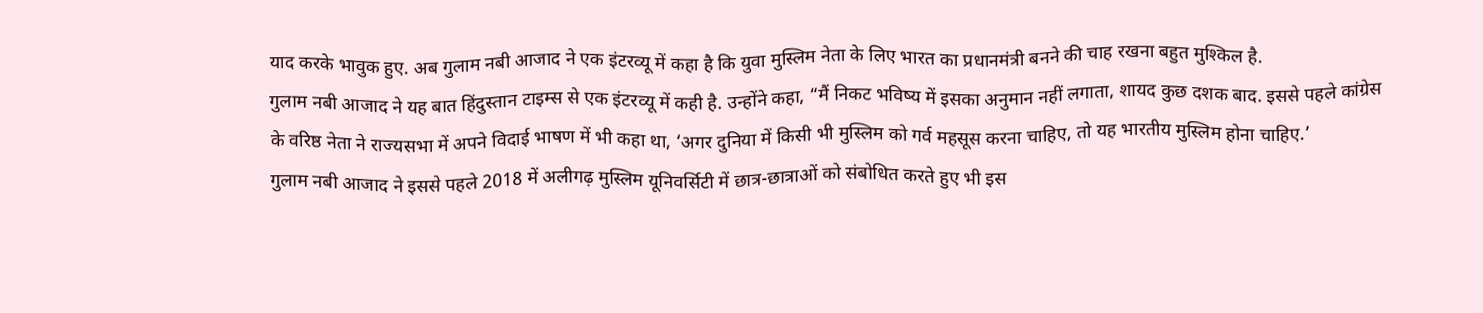याद करके भावुक हुए. अब गुलाम नबी आजाद ने एक इंटरव्यू में कहा है कि युवा मुस्लिम नेता के लिए भारत का प्रधानमंत्री बनने की चाह रखना बहुत मुश्किल है.
गुलाम नबी आजाद ने यह बात हिंदुस्तान टाइम्स से एक इंटरव्यू में कही है. उन्होंने कहा, “मैं निकट भविष्य में इसका अनुमान नहीं लगाता, शायद कुछ दशक बाद. इससे पहले कांग्रेस के वरिष्ठ नेता ने राज्यसभा में अपने विदाई भाषण में भी कहा था, ‘अगर दुनिया में किसी भी मुस्लिम को गर्व महसूस करना चाहिए, तो यह भारतीय मुस्लिम होना चाहिए.’
गुलाम नबी आजाद ने इससे पहले 2018 में अलीगढ़ मुस्लिम यूनिवर्सिटी में छात्र-छात्राओं को संबोधित करते हुए भी इस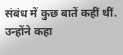संबंध में कुछ बातें कहीं थीं. उन्होंने कहा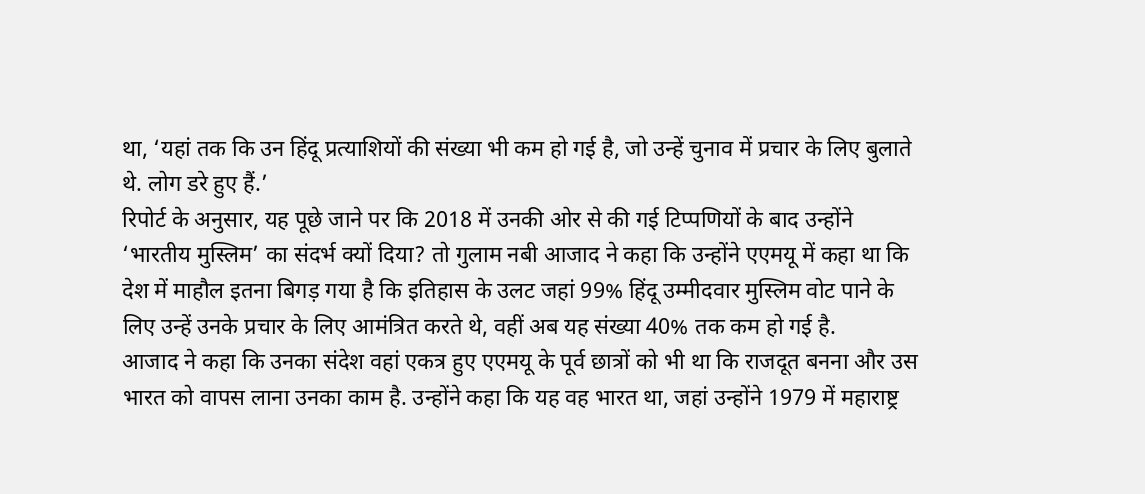था, ‘यहां तक कि उन हिंदू प्रत्याशियों की संख्या भी कम हो गई है, जो उन्हें चुनाव में प्रचार के लिए बुलाते थे. लोग डरे हुए हैं.’
रिपोर्ट के अनुसार, यह पूछे जाने पर कि 2018 में उनकी ओर से की गई टिप्पणियों के बाद उन्होंने ‘भारतीय मुस्लिम’ का संदर्भ क्यों दिया? तो गुलाम नबी आजाद ने कहा कि उन्होंने एएमयू में कहा था कि देश में माहौल इतना बिगड़ गया है कि इतिहास के उलट जहां 99% हिंदू उम्मीदवार मुस्लिम वोट पाने के लिए उन्हें उनके प्रचार के लिए आमंत्रित करते थे, वहीं अब यह संख्या 40% तक कम हो गई है.
आजाद ने कहा कि उनका संदेश वहां एकत्र हुए एएमयू के पूर्व छात्रों को भी था कि राजदूत बनना और उस भारत को वापस लाना उनका काम है. उन्होंने कहा कि यह वह भारत था, जहां उन्होंने 1979 में महाराष्ट्र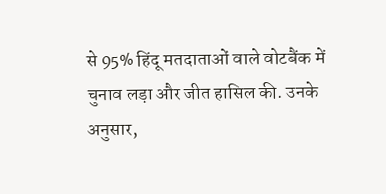से 95% हिंदू मतदाताओं वाले वोटबैंक में चुनाव लड़ा और जीत हासिल की. उनके अनुसार,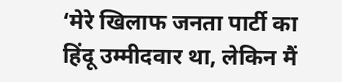‘मेरे खिलाफ जनता पार्टी का हिंदू उम्मीदवार था, लेकिन मैं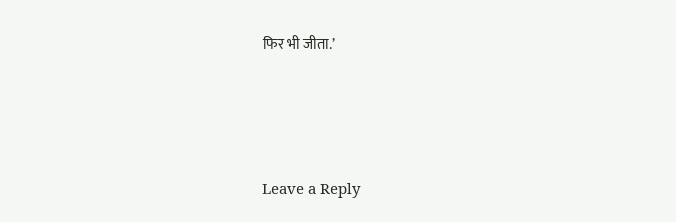फिर भी जीता.’




Leave a Reply